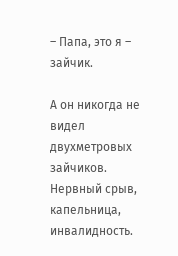– Папа, это я – зайчик.

А он никогда не видел двухметровых зайчиков. Нервный срыв, капельница, инвалидность.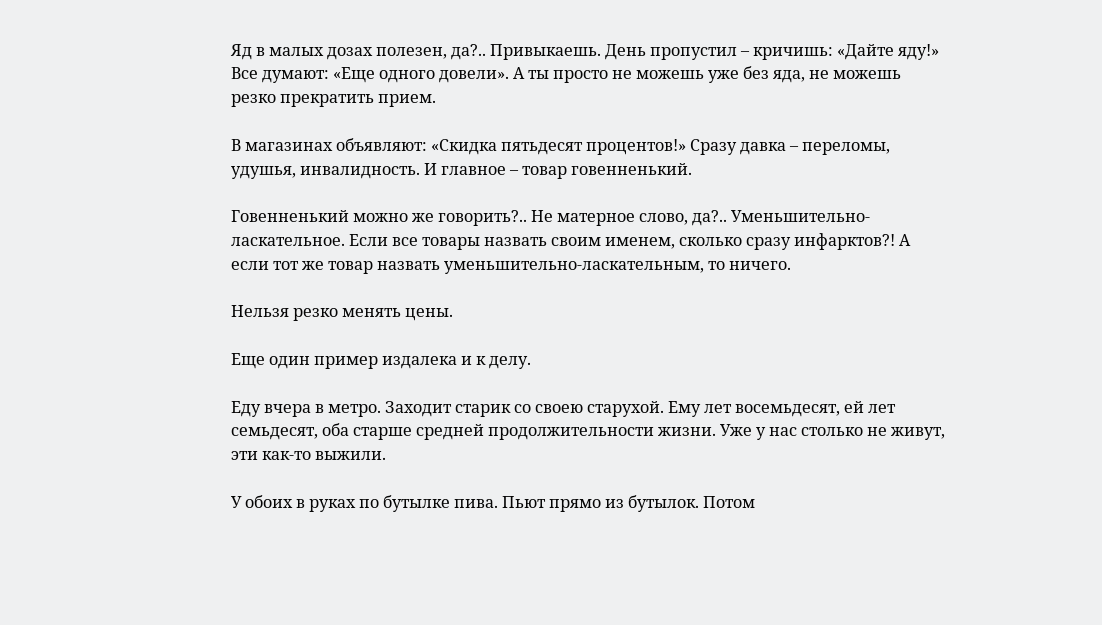Яд в малых дозах полезен, да?.. Привыкаешь. День пропустил – кричишь: «Дайте яду!» Все думают: «Еще одного довели». А ты просто не можешь уже без яда, не можешь резко прекратить прием.

В магазинах объявляют: «Скидка пятьдесят процентов!» Сразу давка – переломы, удушья, инвалидность. И главное – товар говенненький.

Говенненький можно же говорить?.. Не матерное слово, да?.. Уменьшительно-ласкательное. Если все товары назвать своим именем, сколько сразу инфарктов?! А если тот же товар назвать уменьшительно-ласкательным, то ничего.

Нельзя резко менять цены.

Еще один пример издалека и к делу.

Еду вчера в метро. Заходит старик со своею старухой. Ему лет восемьдесят, ей лет семьдесят, оба старше средней продолжительности жизни. Уже у нас столько не живут, эти как-то выжили.

У обоих в руках по бутылке пива. Пьют прямо из бутылок. Потом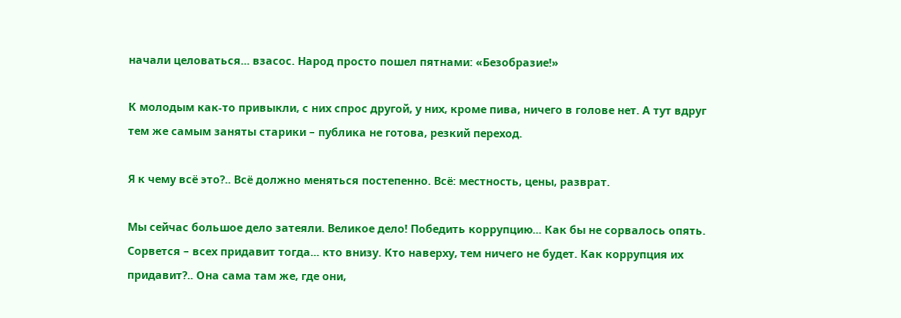начали целоваться... взасос. Народ просто пошел пятнами: «Безобразие!»

К молодым как-то привыкли, с них спрос другой, у них, кроме пива, ничего в голове нет. А тут вдруг тем же самым заняты старики – публика не готова, резкий переход.

Я к чему всё это?.. Всё должно меняться постепенно. Всё: местность, цены, разврат.

Мы сейчас большое дело затеяли. Великое дело! Победить коррупцию... Как бы не сорвалось опять. Сорвется – всех придавит тогда... кто внизу. Кто наверху, тем ничего не будет. Как коррупция их придавит?.. Она сама там же, где они,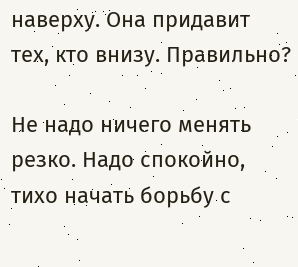наверху. Она придавит тех, кто внизу. Правильно?

Не надо ничего менять резко. Надо спокойно, тихо начать борьбу с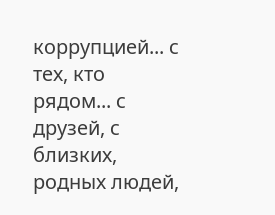коррупцией... с тех, кто рядом... с друзей, с близких, родных людей,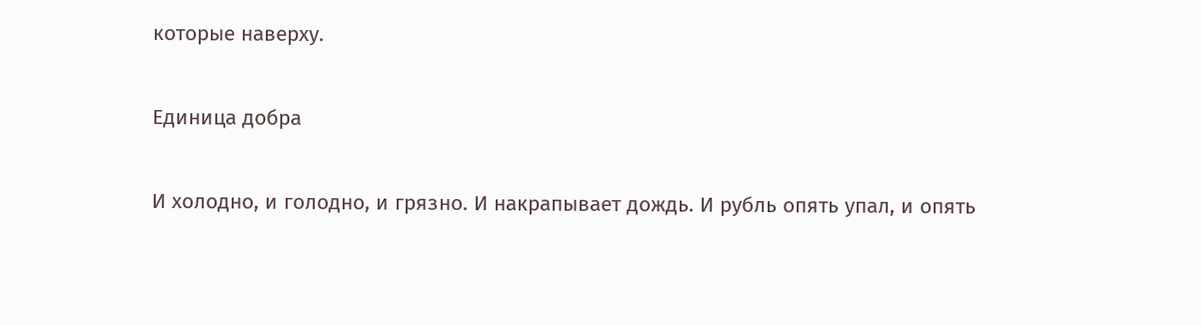которые наверху.

Единица добра

И холодно, и голодно, и грязно. И накрапывает дождь. И рубль опять упал, и опять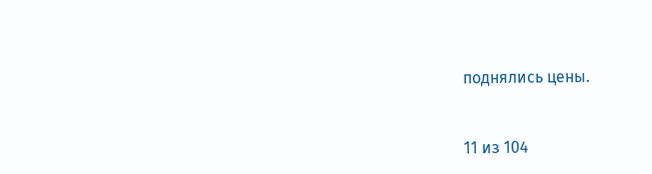поднялись цены.



11 из 104